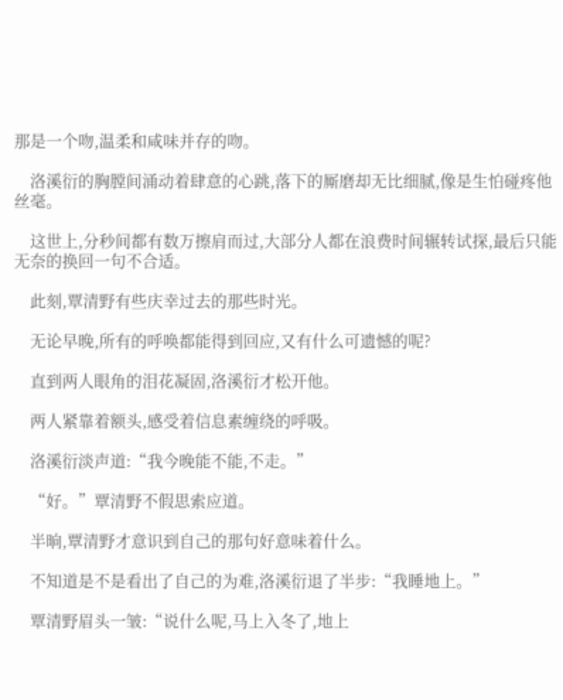那是一个吻,温柔和咸味并存的吻。

    洛溪衍的胸膛间涌动着肆意的心跳,落下的厮磨却无比细腻,像是生怕碰疼他丝毫。

    这世上,分秒间都有数万擦肩而过,大部分人都在浪费时间辗转试探,最后只能无奈的换回一句不合适。

    此刻,覃清野有些庆幸过去的那些时光。

    无论早晚,所有的呼唤都能得到回应,又有什么可遗憾的呢?

    直到两人眼角的泪花凝固,洛溪衍才松开他。

    两人紧靠着额头,感受着信息素缠绕的呼吸。

    洛溪衍淡声道:“我今晚能不能,不走。”

    “好。”覃清野不假思索应道。

    半晌,覃清野才意识到自己的那句好意味着什么。

    不知道是不是看出了自己的为难,洛溪衍退了半步:“我睡地上。”

    覃清野眉头一皱:“说什么呢,马上入冬了,地上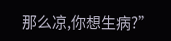那么凉,你想生病?”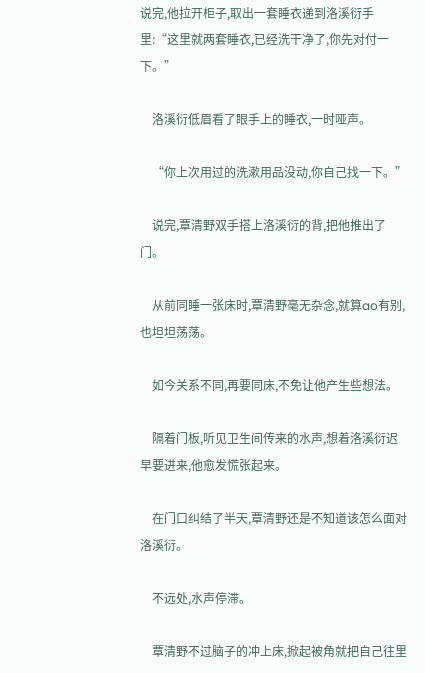说完,他拉开柜子,取出一套睡衣递到洛溪衍手里:“这里就两套睡衣,已经洗干净了,你先对付一下。”

    洛溪衍低眉看了眼手上的睡衣,一时哑声。

    “你上次用过的洗漱用品没动,你自己找一下。”

    说完,覃清野双手搭上洛溪衍的背,把他推出了门。

    从前同睡一张床时,覃清野毫无杂念,就算ao有别,也坦坦荡荡。

    如今关系不同,再要同床,不免让他产生些想法。

    隔着门板,听见卫生间传来的水声,想着洛溪衍迟早要进来,他愈发慌张起来。

    在门口纠结了半天,覃清野还是不知道该怎么面对洛溪衍。

    不远处,水声停滞。

    覃清野不过脑子的冲上床,掀起被角就把自己往里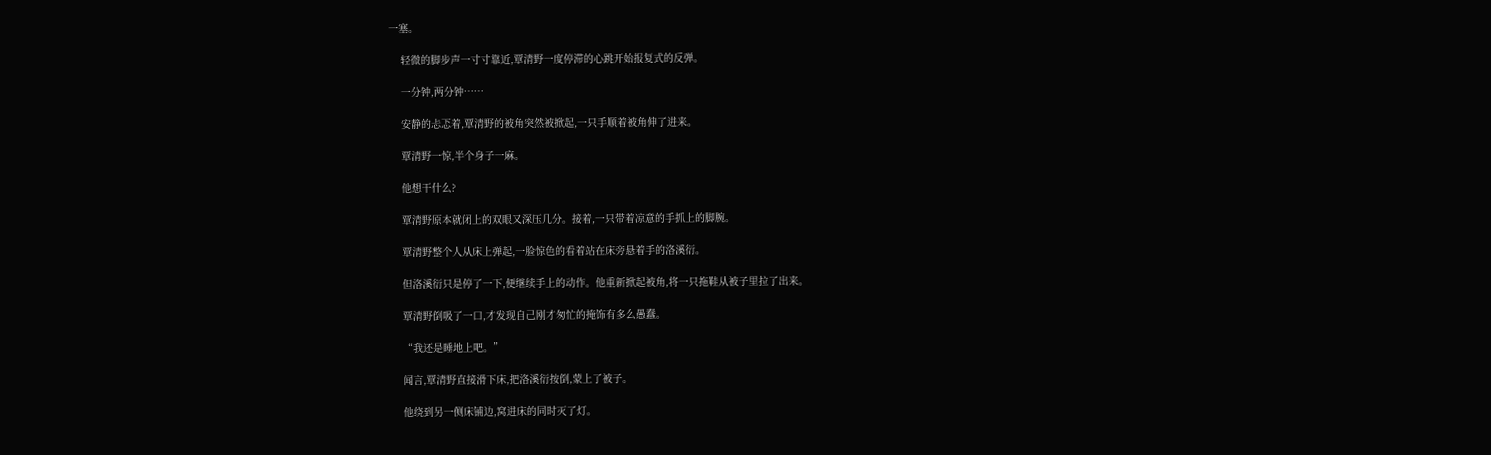一塞。

    轻微的脚步声一寸寸靠近,覃清野一度停滞的心跳开始报复式的反弹。

    一分钟,两分钟……

    安静的忐忑着,覃清野的被角突然被掀起,一只手顺着被角伸了进来。

    覃清野一惊,半个身子一麻。

    他想干什么?

    覃清野原本就闭上的双眼又深压几分。接着,一只带着凉意的手抓上的脚腕。

    覃清野整个人从床上弹起,一脸惊色的看着站在床旁悬着手的洛溪衍。

    但洛溪衍只是停了一下,便继续手上的动作。他重新掀起被角,将一只拖鞋从被子里拉了出来。

    覃清野倒吸了一口,才发现自己刚才匆忙的掩饰有多么愚蠢。

    “我还是睡地上吧。”

    闻言,覃清野直接滑下床,把洛溪衍按倒,蒙上了被子。

    他绕到另一侧床铺边,窝进床的同时灭了灯。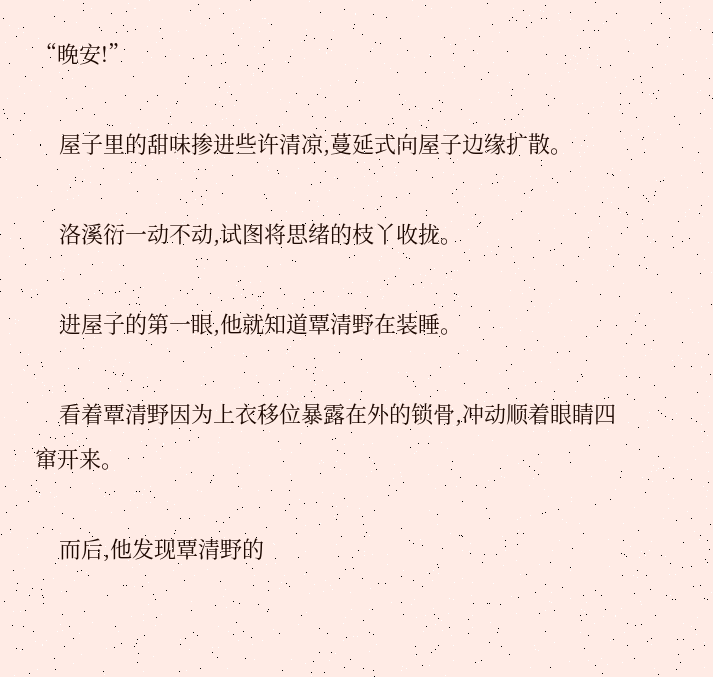“晚安!”

    屋子里的甜味掺进些许清凉,蔓延式向屋子边缘扩散。

    洛溪衍一动不动,试图将思绪的枝丫收拢。

    进屋子的第一眼,他就知道覃清野在装睡。

    看着覃清野因为上衣移位暴露在外的锁骨,冲动顺着眼睛四窜开来。

    而后,他发现覃清野的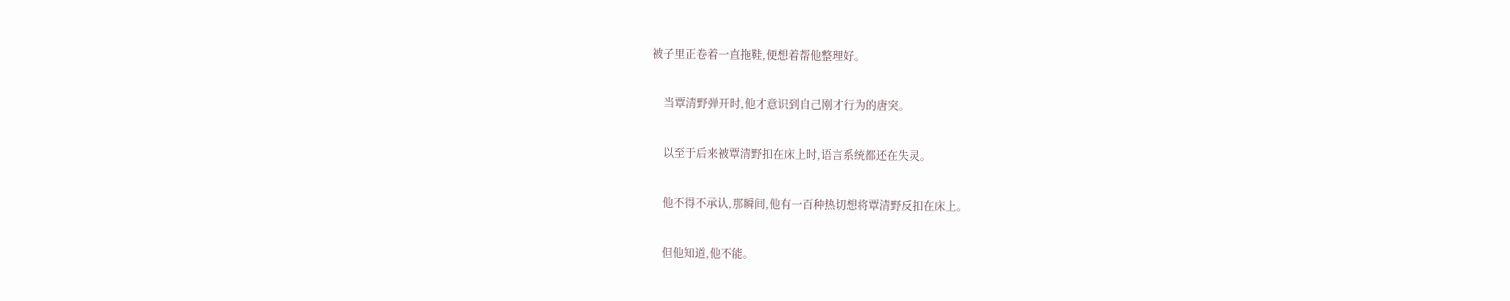被子里正卷着一直拖鞋,便想着帮他整理好。

    当覃清野弹开时,他才意识到自己刚才行为的唐突。

    以至于后来被覃清野扣在床上时,语言系统都还在失灵。

    他不得不承认,那瞬间,他有一百种热切想将覃清野反扣在床上。

    但他知道,他不能。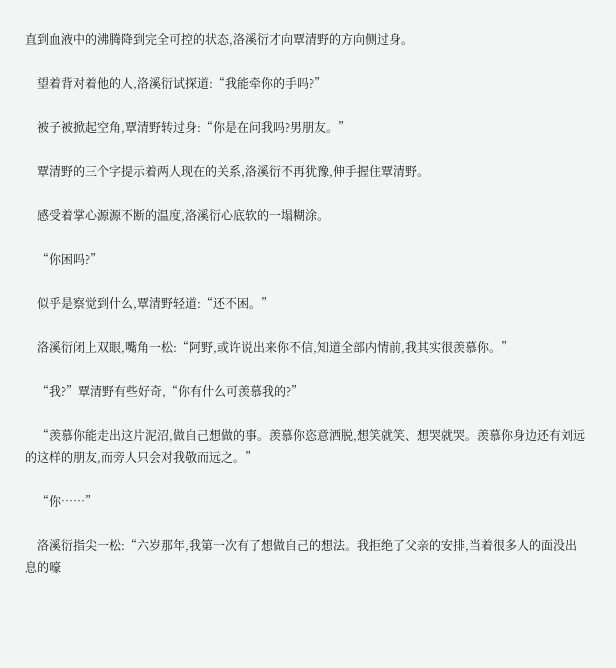直到血液中的沸腾降到完全可控的状态,洛溪衍才向覃清野的方向侧过身。

    望着背对着他的人,洛溪衍试探道:“我能牵你的手吗?”

    被子被掀起空角,覃清野转过身:“你是在问我吗?男朋友。”

    覃清野的三个字提示着两人现在的关系,洛溪衍不再犹豫,伸手握住覃清野。

    感受着掌心源源不断的温度,洛溪衍心底软的一塌糊涂。

    “你困吗?”

    似乎是察觉到什么,覃清野轻道:“还不困。”

    洛溪衍闭上双眼,嘴角一松:“阿野,或许说出来你不信,知道全部内情前,我其实很羡慕你。”

    “我?”覃清野有些好奇,“你有什么可羡慕我的?”

    “羡慕你能走出这片泥沼,做自己想做的事。羡慕你恣意洒脱,想笑就笑、想哭就哭。羡慕你身边还有刘远的这样的朋友,而旁人只会对我敬而远之。”

    “你……”

    洛溪衍指尖一松:“六岁那年,我第一次有了想做自己的想法。我拒绝了父亲的安排,当着很多人的面没出息的嚎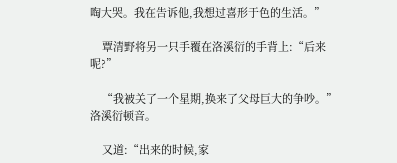啕大哭。我在告诉他,我想过喜形于色的生活。”

    覃清野将另一只手覆在洛溪衍的手背上:“后来呢?”

    “我被关了一个星期,换来了父母巨大的争吵。”洛溪衍顿音。

    又道:“出来的时候,家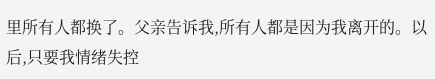里所有人都换了。父亲告诉我,所有人都是因为我离开的。以后,只要我情绪失控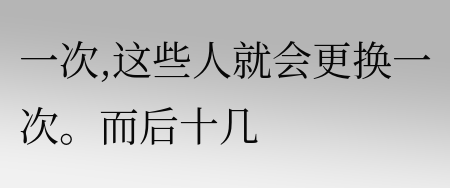一次,这些人就会更换一次。而后十几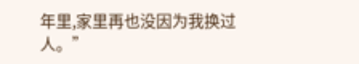年里,家里再也没因为我换过人。”